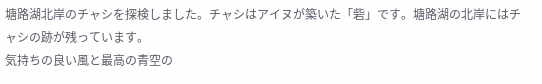塘路湖北岸のチャシを探検しました。チャシはアイヌが築いた「砦」です。塘路湖の北岸にはチャシの跡が残っています。
気持ちの良い風と最高の青空の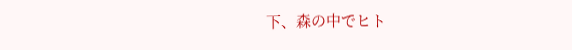下、森の中でヒト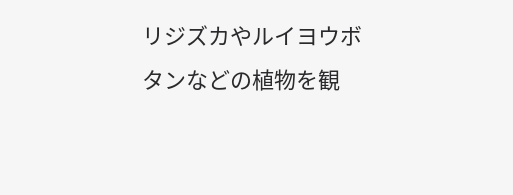リジズカやルイヨウボタンなどの植物を観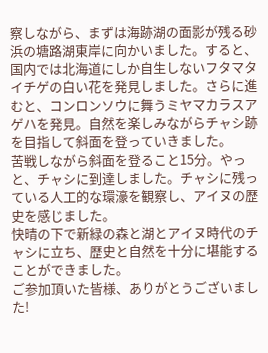察しながら、まずは海跡湖の面影が残る砂浜の塘路湖東岸に向かいました。すると、国内では北海道にしか自生しないフタマタイチゲの白い花を発見しました。さらに進むと、コンロンソウに舞うミヤマカラスアゲハを発見。自然を楽しみながらチャシ跡を目指して斜面を登っていきました。
苦戦しながら斜面を登ること15分。やっと、チャシに到達しました。チャシに残っている人工的な環濠を観察し、アイヌの歴史を感じました。
快晴の下で新緑の森と湖とアイヌ時代のチャシに立ち、歴史と自然を十分に堪能することができました。
ご参加頂いた皆様、ありがとうございました!